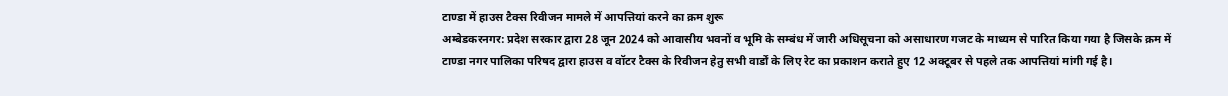टाण्डा में हाउस टैक्स रिवीजन मामले में आपत्तियां करने का क्रम शुरू
अम्बेडकरनगर: प्रदेश सरकार द्वारा 28 जून 2024 को आवासीय भवनों व भूमि के सम्बंध में जारी अधिसूचना को असाधारण गजट के माध्यम से पारित किया गया है जिसके क्रम में टाण्डा नगर पालिका परिषद द्वारा हाउस व वॉटर टैक्स के रिवीजन हेतु सभी वार्डों के लिए रेट का प्रकाशन कराते हुए 12 अक्टूबर से पहले तक आपत्तियां मांगी गई है।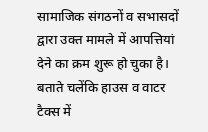सामाजिक संगठनों व सभासदों द्वारा उक्त मामले में आपत्तियां देने का क्रम शुरू हो चुका है।
बताते चलेंकि हाउस व वाटर टैक्स में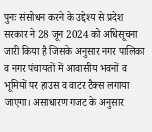पुनः संसोधन करने के उद्देश्य से प्रदेश सरकार ने 28 जून 2024 को अधिसूचना जारी किया है जिसके अनुसार नगर पालिका व नगर पंचायतों में आवासीय भवनों व भूमियों पर हाउस व वाटर टैक्स लगाया जाएगा। असाधारण गजट के अनुसार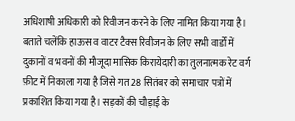अधिशाषी अधिकारी को रिवीजन करने के लिए नामित किया गया है।
बताते चलेंकि हाऊस व वाटर टैक्स रिवीजन के लिए सभी वार्डों में दुकानों व भवनों की मौजूदा मासिक किरायेदारी का तुलनात्मक रेट वर्ग फ़ीट में निकाला गया है जिसे गत 28 सितंबर को समाचार पत्रों में प्रकाशित किया गया है। सड़कों की चौड़ाई के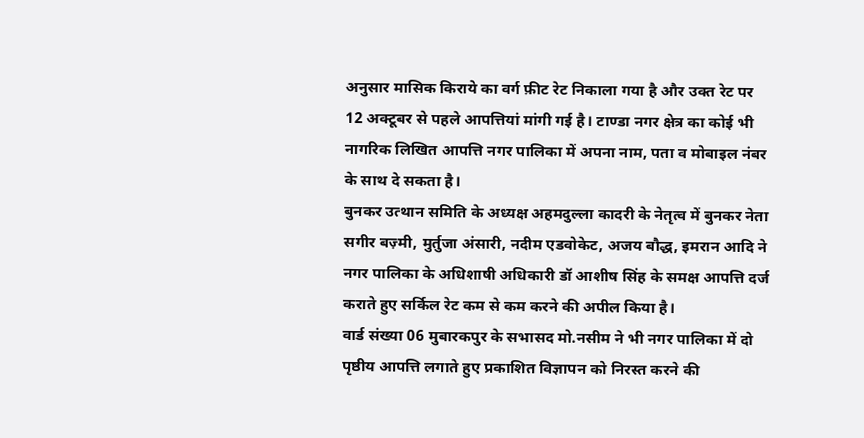अनुसार मासिक किराये का वर्ग फ़ीट रेट निकाला गया है और उक्त रेट पर 12 अक्टूबर से पहले आपत्तियां मांगी गई है। टाण्डा नगर क्षेत्र का कोई भी नागरिक लिखित आपत्ति नगर पालिका में अपना नाम, पता व मोबाइल नंबर के साथ दे सकता है।
बुनकर उत्थान समिति के अध्यक्ष अहमदुल्ला कादरी के नेतृत्व में बुनकर नेता सगीर बज़्मी, मुर्तुजा अंसारी, नदीम एडवोकेट, अजय बौद्ध, इमरान आदि ने नगर पालिका के अधिशाषी अधिकारी डॉ आशीष सिंह के समक्ष आपत्ति दर्ज कराते हुए सर्किल रेट कम से कम करने की अपील किया है।
वार्ड संख्या 06 मुबारकपुर के सभासद मो.नसीम ने भी नगर पालिका में दो पृष्ठीय आपत्ति लगाते हुए प्रकाशित विज्ञापन को निरस्त करने की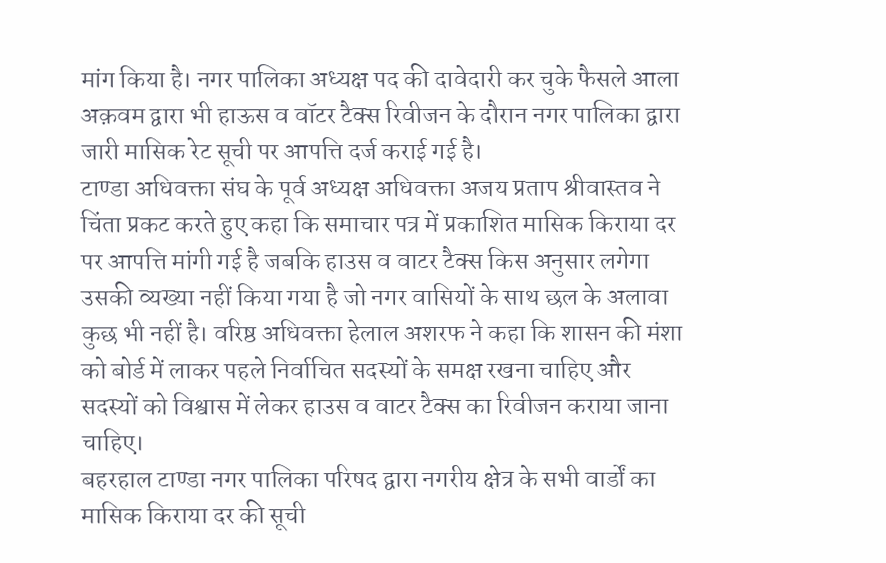मांग किया है। नगर पालिका अध्यक्ष पद की दावेदारी कर चुके फैसले आला अक़वम द्वारा भी हाऊस व वॉटर टैक्स रिवीजन के दौरान नगर पालिका द्वारा जारी मासिक रेट सूची पर आपत्ति दर्ज कराई गई है।
टाण्डा अधिवक्ता संघ के पूर्व अध्यक्ष अधिवक्ता अजय प्रताप श्रीवास्तव ने चिंता प्रकट करते हुए कहा कि समाचार पत्र में प्रकाशित मासिक किराया दर पर आपत्ति मांगी गई है जबकि हाउस व वाटर टैक्स किस अनुसार लगेगा उसकी व्यख्या नहीं किया गया है जो नगर वासियों के साथ छल के अलावा कुछ भी नहीं है। वरिष्ठ अधिवक्ता हेलाल अशरफ ने कहा कि शासन की मंशा को बोर्ड में लाकर पहले निर्वाचित सदस्यों के समक्ष रखना चाहिए और सदस्यों को विश्वास में लेकर हाउस व वाटर टैक्स का रिवीजन कराया जाना चाहिए।
बहरहाल टाण्डा नगर पालिका परिषद द्वारा नगरीय क्षेत्र के सभी वार्डों का मासिक किराया दर की सूची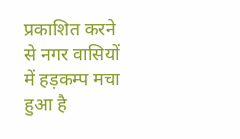प्रकाशित करने से नगर वासियों में हड़कम्प मचा हुआ है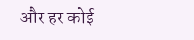और हर कोई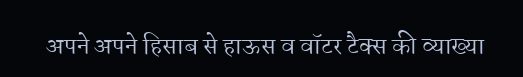अपने अपने हिसाब से हाऊस व वॉटर टैक्स की व्याख्या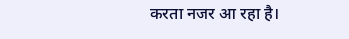करता नजर आ रहा है।